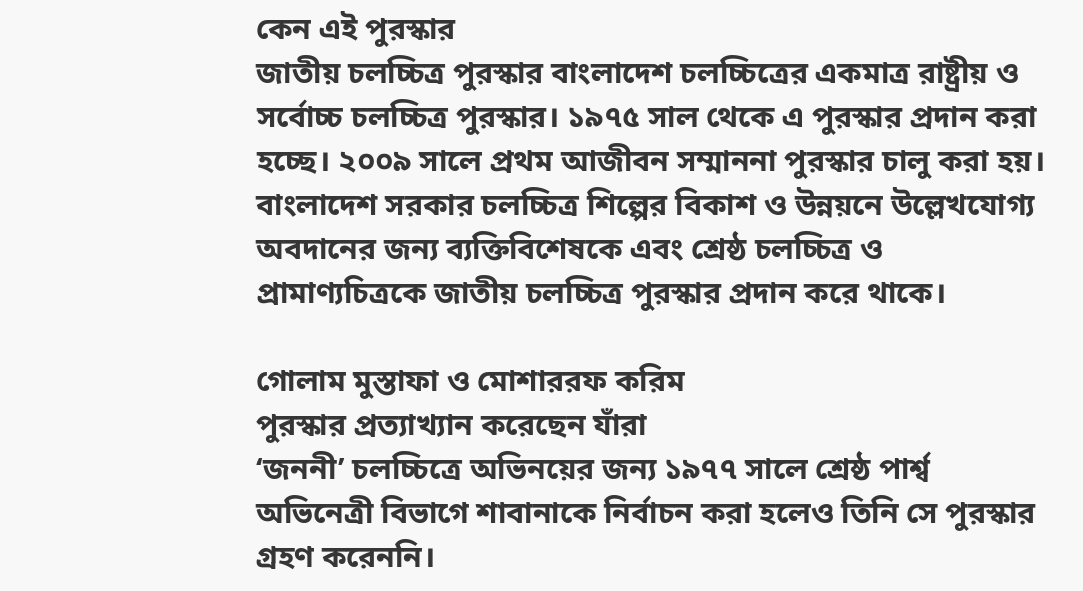কেন এই পুরস্কার
জাতীয় চলচ্চিত্র পুরস্কার বাংলাদেশ চলচ্চিত্রের একমাত্র রাষ্ট্রীয় ও সর্বোচ্চ চলচ্চিত্র পুরস্কার। ১৯৭৫ সাল থেকে এ পুরস্কার প্রদান করা হচ্ছে। ২০০৯ সালে প্রথম আজীবন সম্মাননা পুরস্কার চালু করা হয়। বাংলাদেশ সরকার চলচ্চিত্র শিল্পের বিকাশ ও উন্নয়নে উল্লেখযোগ্য অবদানের জন্য ব্যক্তিবিশেষকে এবং শ্রেষ্ঠ চলচ্চিত্র ও প্রামাণ্যচিত্রকে জাতীয় চলচ্চিত্র পুরস্কার প্রদান করে থাকে।

গোলাম মুস্তাফা ও মোশাররফ করিম
পুরস্কার প্রত্যাখ্যান করেছেন যাঁরা
‘জননী’ চলচ্চিত্রে অভিনয়ের জন্য ১৯৭৭ সালে শ্রেষ্ঠ পার্শ্ব অভিনেত্রী বিভাগে শাবানাকে নির্বাচন করা হলেও তিনি সে পুরস্কার গ্রহণ করেননি।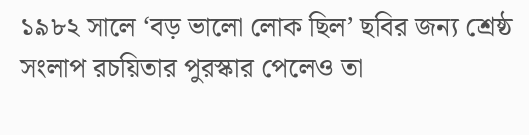১৯৮২ সালে ‘বড় ভালো লোক ছিল’ ছবির জন্য শ্রেষ্ঠ সংলাপ রচয়িতার পুরস্কার পেলেও তা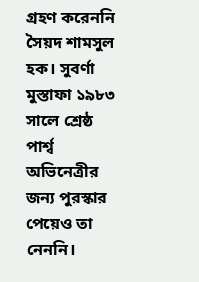গ্রহণ করেননি সৈয়দ শামসুল হক। সুবর্ণা মুস্তাফা ১৯৮৩ সালে শ্রেষ্ঠ পার্শ্ব অভিনেত্রীর জন্য পুরস্কার পেয়েও তা নেননি।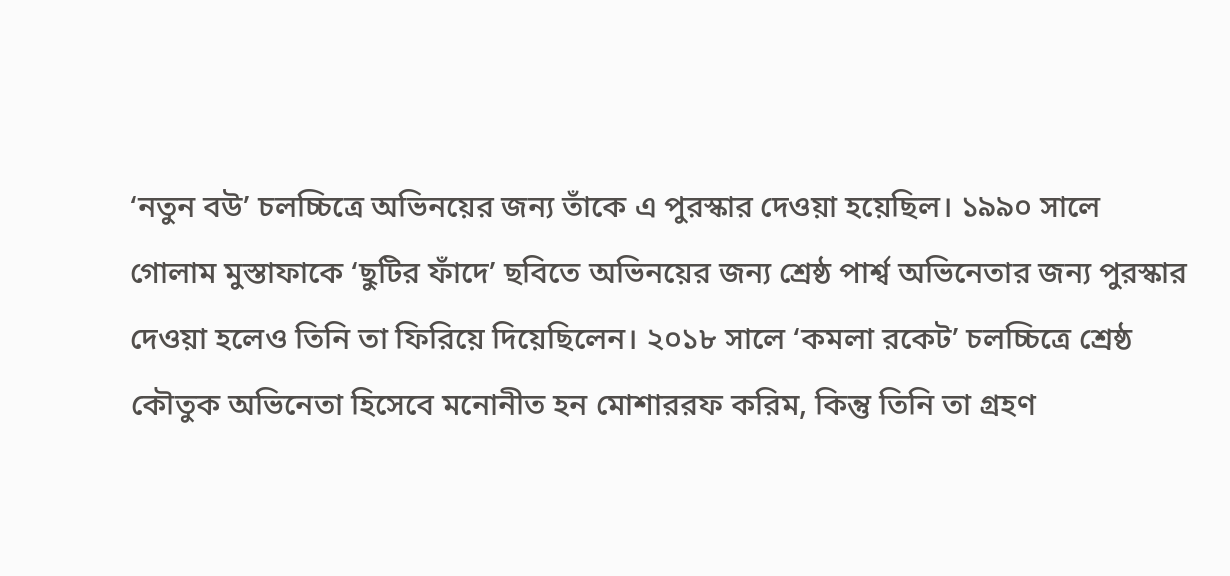‘নতুন বউ’ চলচ্চিত্রে অভিনয়ের জন্য তাঁকে এ পুরস্কার দেওয়া হয়েছিল। ১৯৯০ সালে গোলাম মুস্তাফাকে ‘ছুটির ফাঁদে’ ছবিতে অভিনয়ের জন্য শ্রেষ্ঠ পার্শ্ব অভিনেতার জন্য পুরস্কার দেওয়া হলেও তিনি তা ফিরিয়ে দিয়েছিলেন। ২০১৮ সালে ‘কমলা রকেট’ চলচ্চিত্রে শ্রেষ্ঠ কৌতুক অভিনেতা হিসেবে মনোনীত হন মোশাররফ করিম, কিন্তু তিনি তা গ্রহণ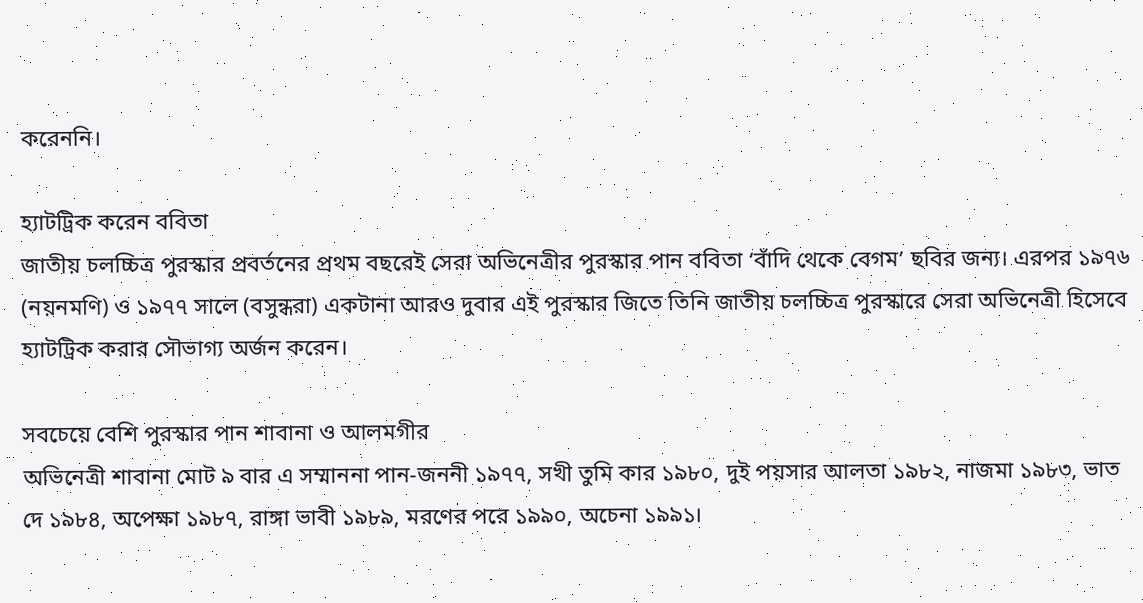করেননি।

হ্যাটট্রিক করেন ববিতা
জাতীয় চলচ্চিত্র পুরস্কার প্রবর্তনের প্রথম বছরেই সেরা অভিনেত্রীর পুরস্কার পান ববিতা ‘বাঁদি থেকে বেগম’ ছবির জন্য। এরপর ১৯৭৬ (নয়নমণি) ও ১৯৭৭ সালে (বসুন্ধরা) একটানা আরও দুবার এই পুরস্কার জিতে তিনি জাতীয় চলচ্চিত্র পুরস্কারে সেরা অভিনেত্রী হিসেবে হ্যাটট্রিক করার সৌভাগ্য অর্জন করেন।

সবচেয়ে বেশি পুরস্কার পান শাবানা ও আলমগীর
অভিনেত্রী শাবানা মোট ৯ বার এ সম্মাননা পান-জননী ১৯৭৭, সখী তুমি কার ১৯৮০, দুই পয়সার আলতা ১৯৮২, নাজমা ১৯৮৩, ভাত দে ১৯৮৪, অপেক্ষা ১৯৮৭, রাঙ্গা ভাবী ১৯৮৯, মরণের পরে ১৯৯০, অচেনা ১৯৯১।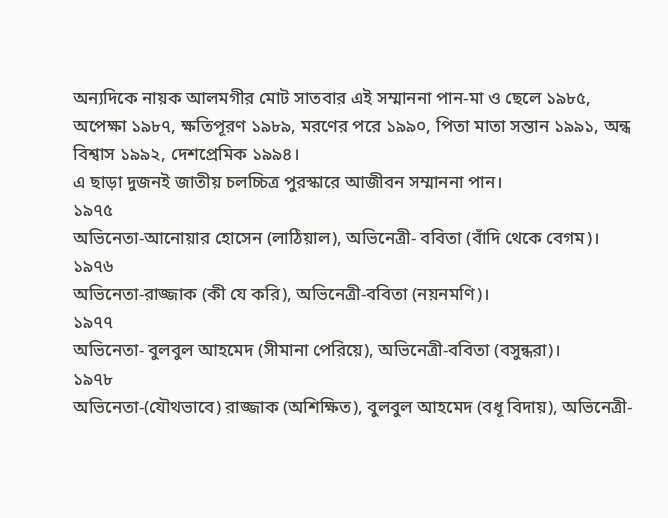অন্যদিকে নায়ক আলমগীর মোট সাতবার এই সম্মাননা পান-মা ও ছেলে ১৯৮৫, অপেক্ষা ১৯৮৭, ক্ষতিপূরণ ১৯৮৯, মরণের পরে ১৯৯০, পিতা মাতা সন্তান ১৯৯১, অন্ধ বিশ্বাস ১৯৯২, দেশপ্রেমিক ১৯৯৪।
এ ছাড়া দুজনই জাতীয় চলচ্চিত্র পুরস্কারে আজীবন সম্মাননা পান।
১৯৭৫
অভিনেতা-আনোয়ার হোসেন (লাঠিয়াল), অভিনেত্রী- ববিতা (বাঁদি থেকে বেগম)।
১৯৭৬
অভিনেতা-রাজ্জাক (কী যে করি), অভিনেত্রী-ববিতা (নয়নমণি)।
১৯৭৭
অভিনেতা- বুলবুল আহমেদ (সীমানা পেরিয়ে), অভিনেত্রী-ববিতা (বসুন্ধরা)।
১৯৭৮
অভিনেতা-(যৌথভাবে) রাজ্জাক (অশিক্ষিত), বুলবুল আহমেদ (বধূ বিদায়), অভিনেত্রী-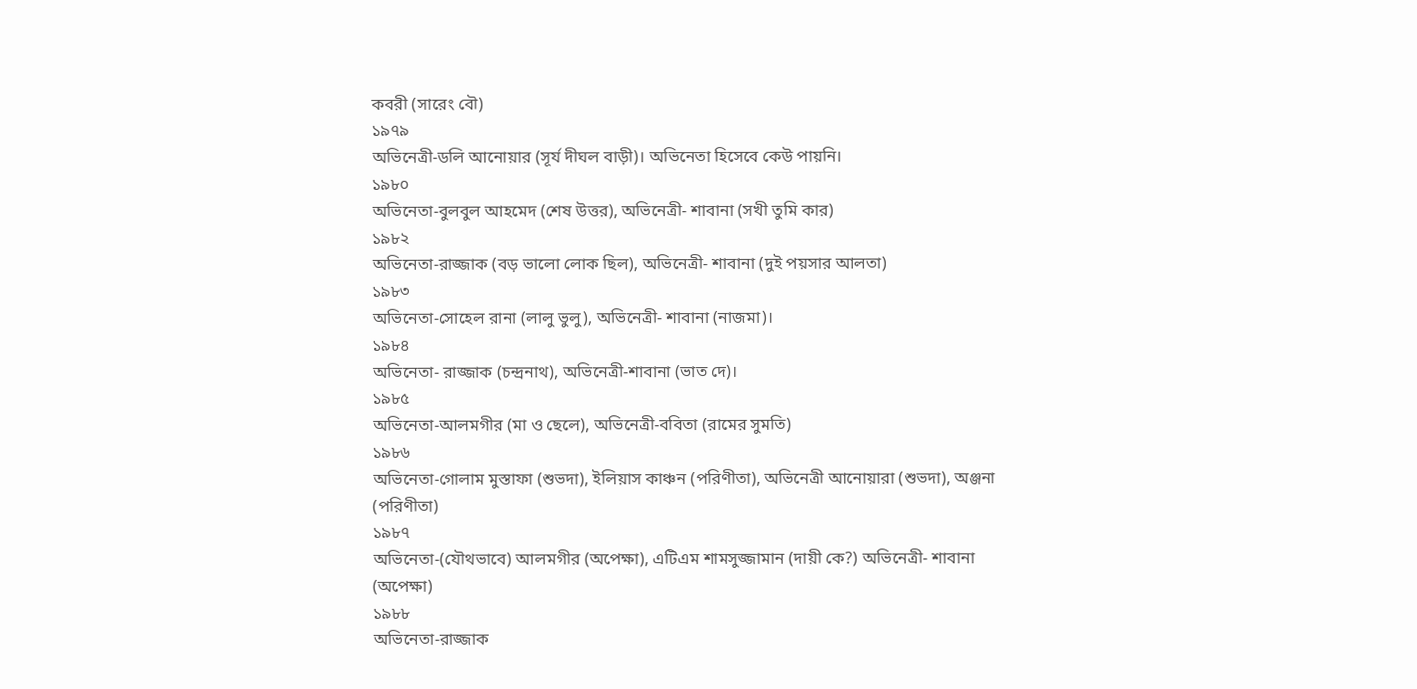কবরী (সারেং বৌ)
১৯৭৯
অভিনেত্রী-ডলি আনোয়ার (সূর্য দীঘল বাড়ী)। অভিনেতা হিসেবে কেউ পায়নি।
১৯৮০
অভিনেতা-বুলবুল আহমেদ (শেষ উত্তর), অভিনেত্রী- শাবানা (সখী তুমি কার)
১৯৮২
অভিনেতা-রাজ্জাক (বড় ভালো লোক ছিল), অভিনেত্রী- শাবানা (দুই পয়সার আলতা)
১৯৮৩
অভিনেতা-সোহেল রানা (লালু ভুলু), অভিনেত্রী- শাবানা (নাজমা)।
১৯৮৪
অভিনেতা- রাজ্জাক (চন্দ্রনাথ), অভিনেত্রী-শাবানা (ভাত দে)।
১৯৮৫
অভিনেতা-আলমগীর (মা ও ছেলে), অভিনেত্রী-ববিতা (রামের সুমতি)
১৯৮৬
অভিনেতা-গোলাম মুস্তাফা (শুভদা), ইলিয়াস কাঞ্চন (পরিণীতা), অভিনেত্রী আনোয়ারা (শুভদা), অঞ্জনা (পরিণীতা)
১৯৮৭
অভিনেতা-(যৌথভাবে) আলমগীর (অপেক্ষা), এটিএম শামসুজ্জামান (দায়ী কে?) অভিনেত্রী- শাবানা (অপেক্ষা)
১৯৮৮
অভিনেতা-রাজ্জাক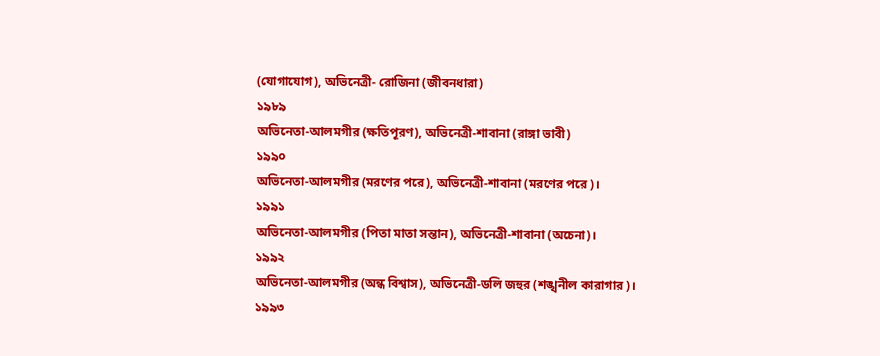(যোগাযোগ), অভিনেত্রী- রোজিনা (জীবনধারা)
১৯৮৯
অভিনেতা-আলমগীর (ক্ষতিপূরণ), অভিনেত্রী-শাবানা (রাঙ্গা ভাবী)
১৯৯০
অভিনেতা-আলমগীর (মরণের পরে), অভিনেত্রী-শাবানা (মরণের পরে)।
১৯৯১
অভিনেতা-আলমগীর (পিতা মাতা সন্তান), অভিনেত্রী-শাবানা (অচেনা)।
১৯৯২
অভিনেতা-আলমগীর (অন্ধ বিশ্বাস), অভিনেত্রী-ডলি জহুর (শঙ্খনীল কারাগার)।
১৯৯৩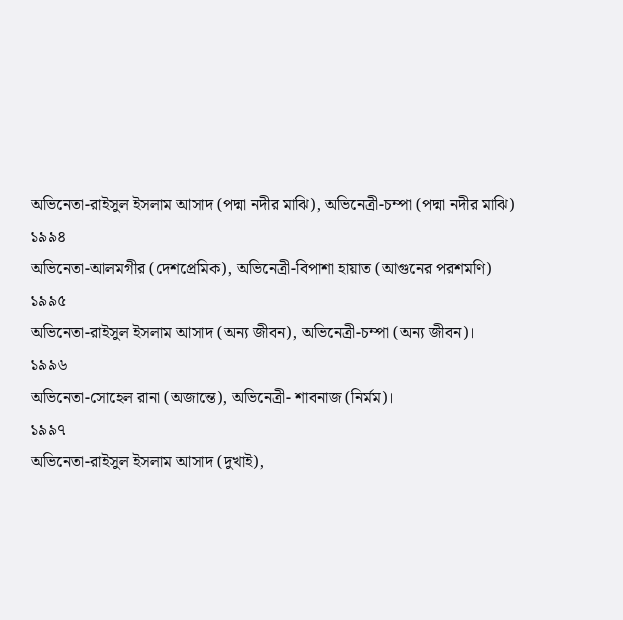অভিনেতা-রাইসুল ইসলাম আসাদ (পদ্মা নদীর মাঝি), অভিনেত্রী-চম্পা (পদ্মা নদীর মাঝি)
১৯৯৪
অভিনেতা-আলমগীর (দেশপ্রেমিক), অভিনেত্রী-বিপাশা হায়াত (আগুনের পরশমণি)
১৯৯৫
অভিনেতা-রাইসুল ইসলাম আসাদ (অন্য জীবন), অভিনেত্রী-চম্পা (অন্য জীবন)।
১৯৯৬
অভিনেতা-সোহেল রানা (অজান্তে), অভিনেত্রী- শাবনাজ (নির্মম)।
১৯৯৭
অভিনেতা-রাইসুল ইসলাম আসাদ (দুখাই),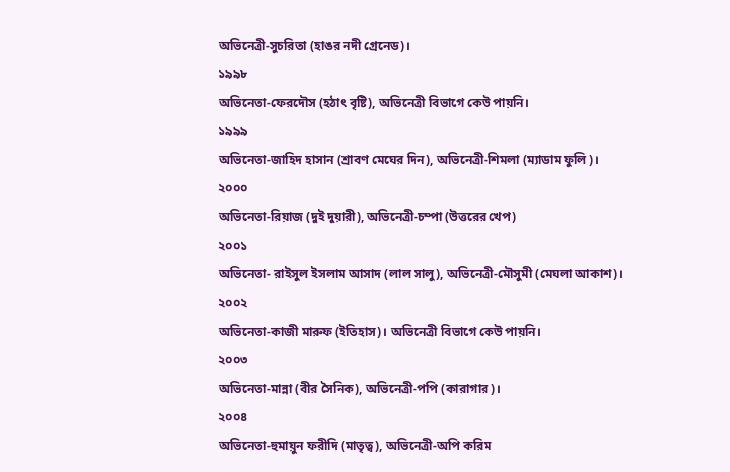অভিনেত্রী-সুচরিতা (হাঙর নদী গ্রেনেড)।
১৯৯৮
অভিনেতা-ফেরদৌস (হঠাৎ বৃষ্টি), অভিনেত্রী বিভাগে কেউ পায়নি।
১৯৯৯
অভিনেতা-জাহিদ হাসান (শ্রাবণ মেঘের দিন), অভিনেত্রী-শিমলা (ম্যাডাম ফুলি)।
২০০০
অভিনেতা-রিয়াজ (দুই দুয়ারী), অভিনেত্রী-চম্পা (উত্তরের খেপ)
২০০১
অভিনেতা- রাইসুল ইসলাম আসাদ (লাল সালু), অভিনেত্রী-মৌসুমী (মেঘলা আকাশ)।
২০০২
অভিনেতা-কাজী মারুফ (ইতিহাস)। অভিনেত্রী বিভাগে কেউ পায়নি।
২০০৩
অভিনেতা-মান্না (বীর সৈনিক), অভিনেত্রী-পপি (কারাগার)।
২০০৪
অভিনেতা-হুমায়ুন ফরীদি (মাতৃত্ব), অভিনেত্রী-অপি করিম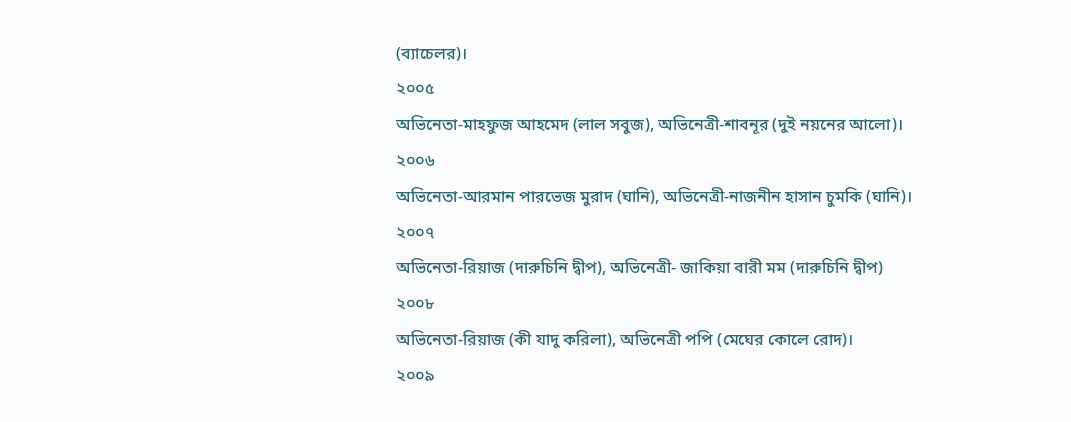(ব্যাচেলর)।
২০০৫
অভিনেতা-মাহফুজ আহমেদ (লাল সবুজ), অভিনেত্রী-শাবনূর (দুই নয়নের আলো)।
২০০৬
অভিনেতা-আরমান পারভেজ মুরাদ (ঘানি), অভিনেত্রী-নাজনীন হাসান চুমকি (ঘানি)।
২০০৭
অভিনেতা-রিয়াজ (দারুচিনি দ্বীপ), অভিনেত্রী- জাকিয়া বারী মম (দারুচিনি দ্বীপ)
২০০৮
অভিনেতা-রিয়াজ (কী যাদু করিলা), অভিনেত্রী পপি (মেঘের কোলে রোদ)।
২০০৯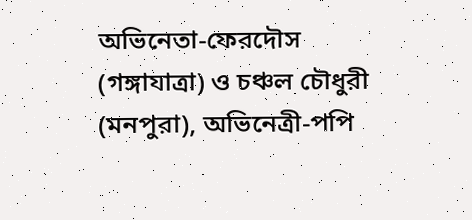অভিনেতা-ফেরদৌস (গঙ্গাযাত্রা) ও চঞ্চল চৌধুরী (মনপুরা), অভিনেত্রী-পপি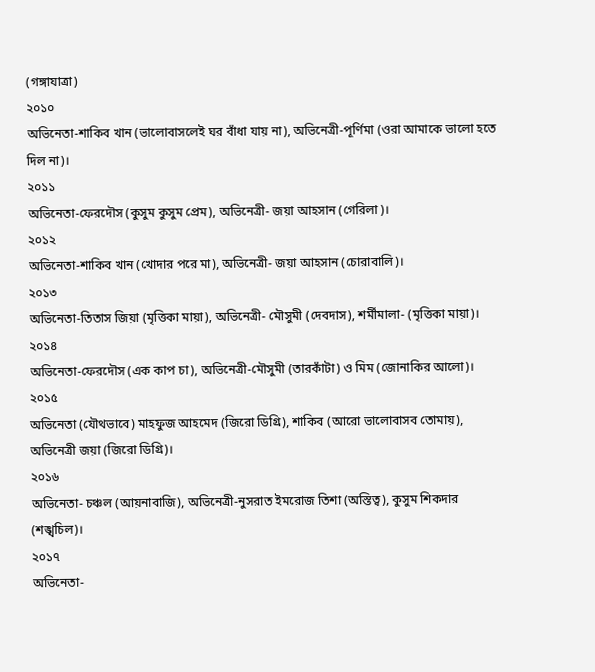(গঙ্গাযাত্রা)
২০১০
অভিনেতা-শাকিব খান (ভালোবাসলেই ঘর বাঁধা যায় না), অভিনেত্রী-পূর্ণিমা (ওরা আমাকে ভালো হতে দিল না)।
২০১১
অভিনেতা-ফেরদৌস (কুসুম কুসুম প্রেম), অভিনেত্রী- জয়া আহসান (গেরিলা)।
২০১২
অভিনেতা-শাকিব খান (খোদার পরে মা), অভিনেত্রী- জয়া আহসান (চোরাবালি)।
২০১৩
অভিনেতা-তিতাস জিয়া (মৃত্তিকা মায়া), অভিনেত্রী- মৌসুমী (দেবদাস), শর্মীমালা- (মৃত্তিকা মায়া)।
২০১৪
অভিনেতা-ফেরদৌস (এক কাপ চা), অভিনেত্রী-মৌসুমী (তারকাঁটা) ও মিম (জোনাকির আলো)।
২০১৫
অভিনেতা (যৌথভাবে) মাহফুজ আহমেদ (জিরো ডিগ্রি), শাকিব (আরো ভালোবাসব তোমায়), অভিনেত্রী জয়া (জিরো ডিগ্রি)।
২০১৬
অভিনেতা- চঞ্চল (আয়নাবাজি), অভিনেত্রী-নুসরাত ইমরোজ তিশা (অস্তিত্ব), কুসুম শিকদার (শঙ্খচিল)।
২০১৭
অভিনেতা-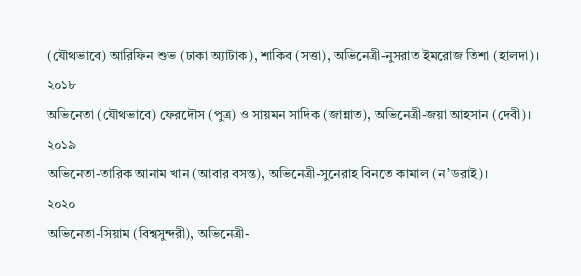(যৌথভাবে) আরিফিন শুভ (ঢাকা অ্যাটাক), শাকিব (সত্তা), অভিনেত্রী-নুসরাত ইমরোজ তিশা (হালদা)।
২০১৮
অভিনেতা (যৌথভাবে) ফেরদৌস (পুত্র) ও সায়মন সাদিক (জান্নাত), অভিনেত্রী-জয়া আহসান (দেবী)।
২০১৯
অভিনেতা-তারিক আনাম খান (আবার বসন্ত), অভিনেত্রী-সুনেরাহ বিনতে কামাল (ন’ডরাই)।
২০২০
অভিনেতা-সিয়াম (বিশ্বসুন্দরী), অভিনেত্রী-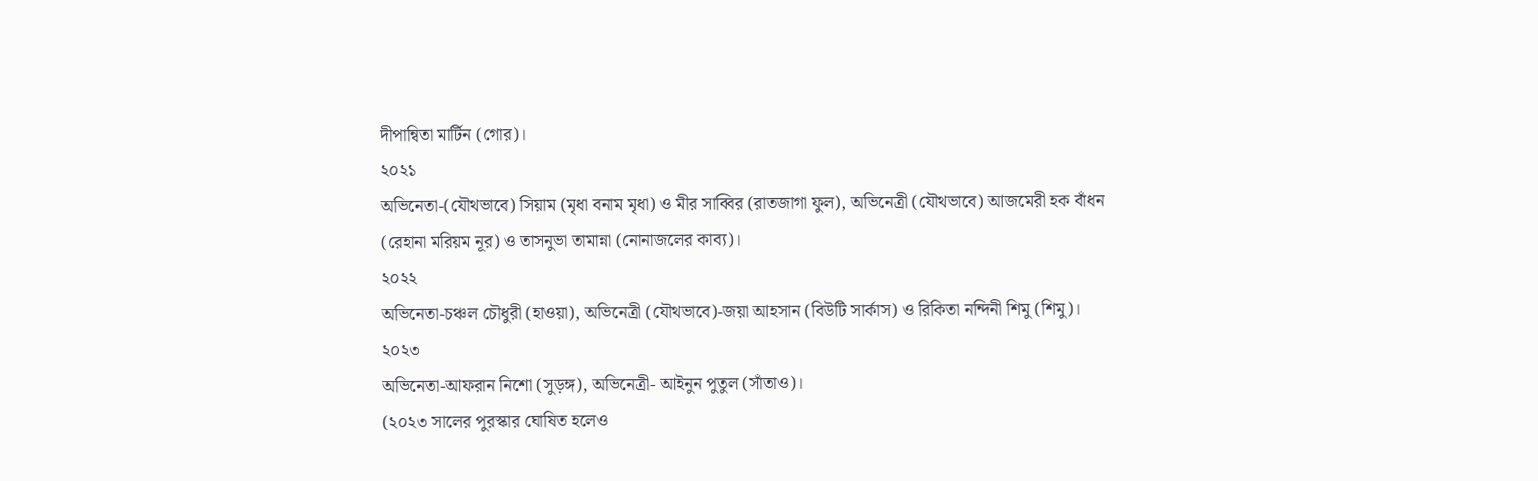দীপান্বিতা মার্টিন (গোর)।
২০২১
অভিনেতা-(যৌথভাবে) সিয়াম (মৃধা বনাম মৃধা) ও মীর সাব্বির (রাতজাগা ফুল), অভিনেত্রী (যৌথভাবে) আজমেরী হক বাঁধন (রেহানা মরিয়ম নূর) ও তাসনুভা তামান্না (নোনাজলের কাব্য)।
২০২২
অভিনেতা-চঞ্চল চৌধুরী (হাওয়া), অভিনেত্রী (যৌথভাবে)-জয়া আহসান (বিউটি সার্কাস) ও রিকিতা নন্দিনী শিমু (শিমু)।
২০২৩
অভিনেতা-আফরান নিশো (সুড়ঙ্গ), অভিনেত্রী- আইনুন পুতুল (সাঁতাও)।
(২০২৩ সালের পুরস্কার ঘোষিত হলেও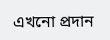এখনো প্রদান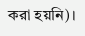করা হয়নি)।